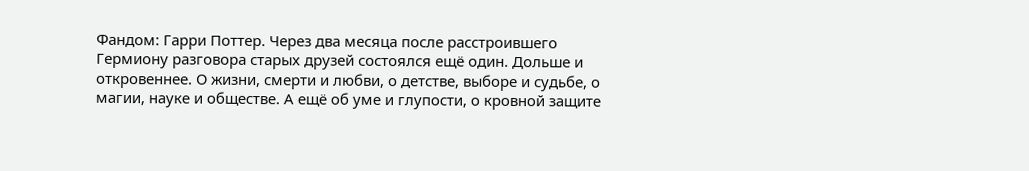Фандом: Гарри Поттер. Через два месяца после расстроившего Гермиону разговора старых друзей состоялся ещё один. Дольше и откровеннее. О жизни, смерти и любви, о детстве, выборе и судьбе, о магии, науке и обществе. А ещё об уме и глупости, о кровной защите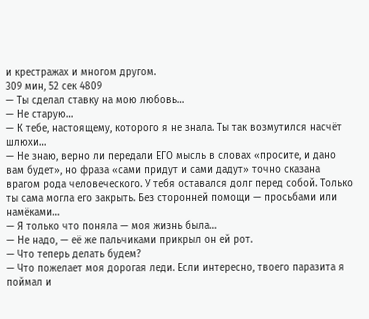и крестражах и многом другом.
309 мин, 52 сек 4809
— Ты сделал ставку на мою любовь…
— Не старую…
— К тебе, настоящему, которого я не знала. Ты так возмутился насчёт шлюхи…
— Не знаю, верно ли передали ЕГО мысль в словах «просите, и дано вам будет», но фраза «сами придут и сами дадут» точно сказана врагом рода человеческого. У тебя оставался долг перед собой. Только ты сама могла его закрыть. Без сторонней помощи — просьбами или намёками…
— Я только что поняла — моя жизнь была…
— Не надо, — её же пальчиками прикрыл он ей рот.
— Что теперь делать будем?
— Что пожелает моя дорогая леди. Если интересно, твоего паразита я поймал и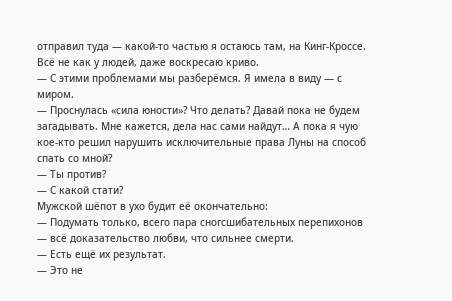отправил туда — какой-то частью я остаюсь там, на Кинг-Кроссе. Всё не как у людей, даже воскресаю криво.
— С этими проблемами мы разберёмся. Я имела в виду — с миром.
— Проснулась «сила юности»? Что делать? Давай пока не будем загадывать. Мне кажется, дела нас сами найдут… А пока я чую кое-кто решил нарушить исключительные права Луны на способ спать со мной?
— Ты против?
— С какой стати?
Мужской шёпот в ухо будит её окончательно:
— Подумать только, всего пара сногсшибательных перепихонов — всё доказательство любви, что сильнее смерти.
— Есть ещё их результат.
— Это не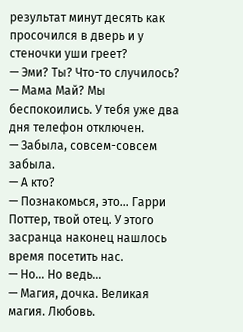результат минут десять как просочился в дверь и у стеночки уши греет?
— Эми? Ты? Что-то случилось?
— Мама Май? Мы беспокоились. У тебя уже два дня телефон отключен.
— Забыла, совсем-совсем забыла.
— А кто?
— Познакомься, это… Гарри Поттер, твой отец. У этого засранца наконец нашлось время посетить нас.
— Но… Но ведь…
— Магия, дочка. Великая магия. Любовь.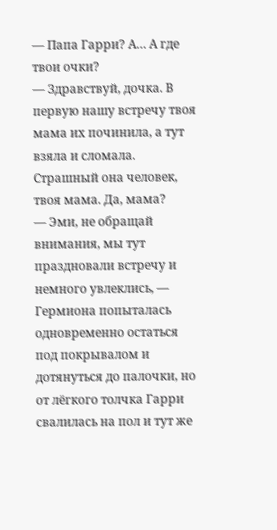— Папа Гарри? А… А где твои очки?
— Здравствуй, дочка. В первую нашу встречу твоя мама их починила, а тут взяла и сломала. Страшный она человек, твоя мама. Да, мама?
— Эми, не обращай внимания, мы тут праздновали встречу и немного увлеклись, — Гермиона попыталась одновременно остаться под покрывалом и дотянуться до палочки, но от лёгкого толчка Гарри свалилась на пол и тут же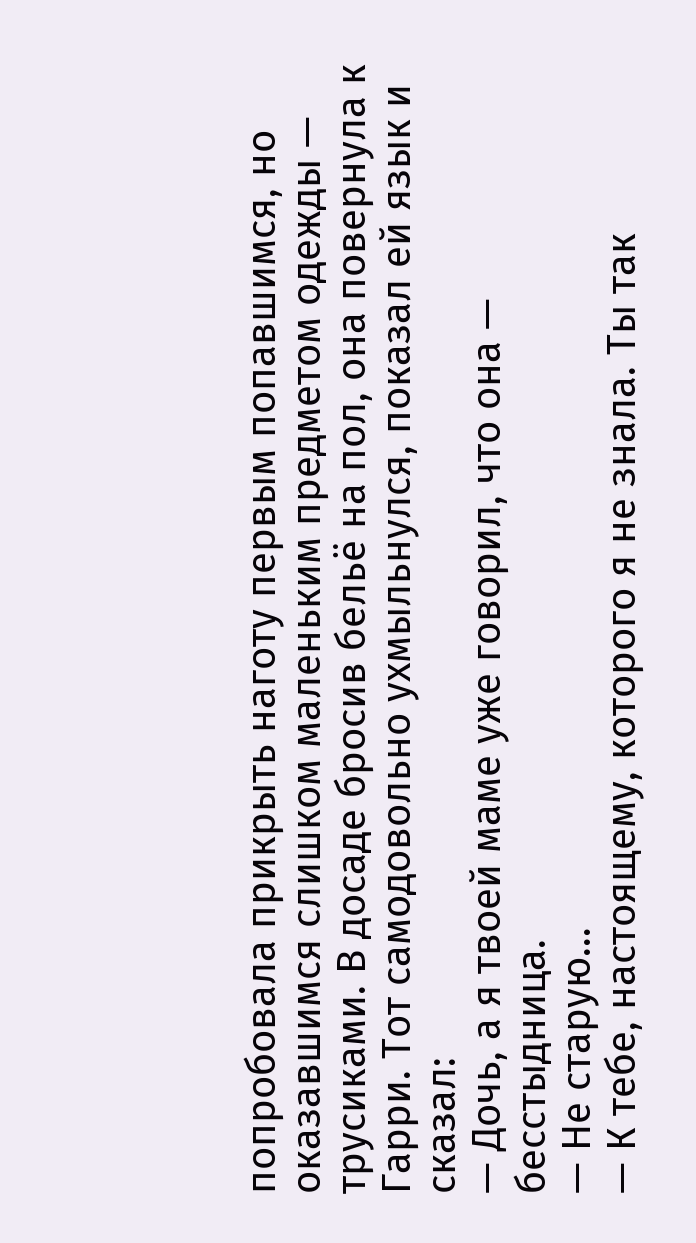попробовала прикрыть наготу первым попавшимся, но оказавшимся слишком маленьким предметом одежды — трусиками. В досаде бросив бельё на пол, она повернула к Гарри. Тот самодовольно ухмыльнулся, показал ей язык и сказал:
— Дочь, а я твоей маме уже говорил, что она — бесстыдница.
— Не старую…
— К тебе, настоящему, которого я не знала. Ты так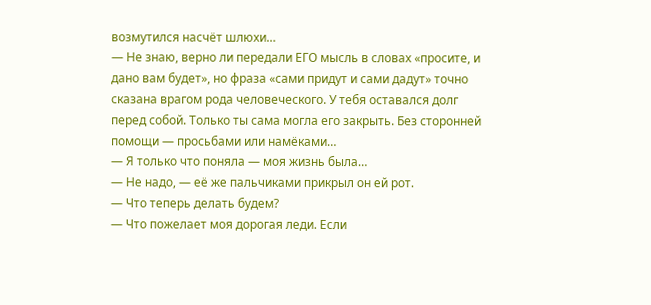возмутился насчёт шлюхи…
— Не знаю, верно ли передали ЕГО мысль в словах «просите, и дано вам будет», но фраза «сами придут и сами дадут» точно сказана врагом рода человеческого. У тебя оставался долг перед собой. Только ты сама могла его закрыть. Без сторонней помощи — просьбами или намёками…
— Я только что поняла — моя жизнь была…
— Не надо, — её же пальчиками прикрыл он ей рот.
— Что теперь делать будем?
— Что пожелает моя дорогая леди. Если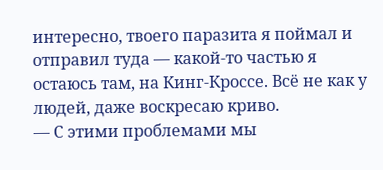интересно, твоего паразита я поймал и отправил туда — какой-то частью я остаюсь там, на Кинг-Кроссе. Всё не как у людей, даже воскресаю криво.
— С этими проблемами мы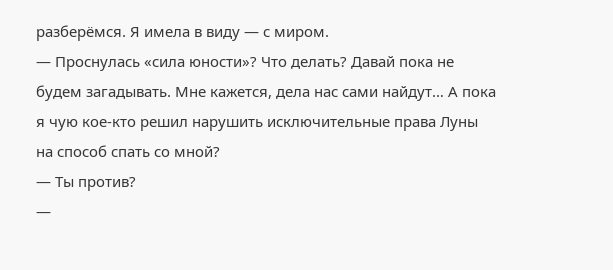разберёмся. Я имела в виду — с миром.
— Проснулась «сила юности»? Что делать? Давай пока не будем загадывать. Мне кажется, дела нас сами найдут… А пока я чую кое-кто решил нарушить исключительные права Луны на способ спать со мной?
— Ты против?
—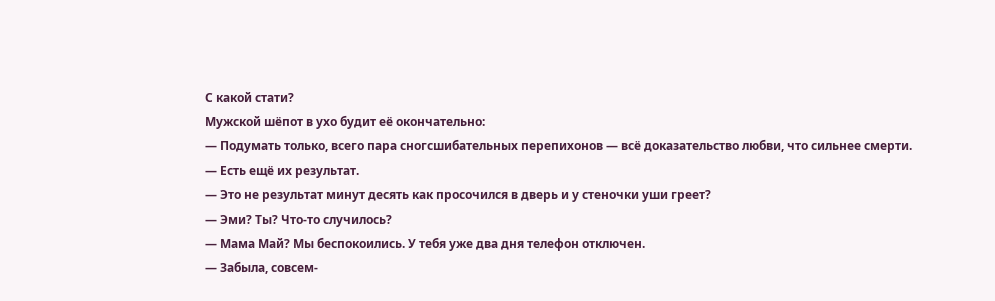С какой стати?
Мужской шёпот в ухо будит её окончательно:
— Подумать только, всего пара сногсшибательных перепихонов — всё доказательство любви, что сильнее смерти.
— Есть ещё их результат.
— Это не результат минут десять как просочился в дверь и у стеночки уши греет?
— Эми? Ты? Что-то случилось?
— Мама Май? Мы беспокоились. У тебя уже два дня телефон отключен.
— Забыла, совсем-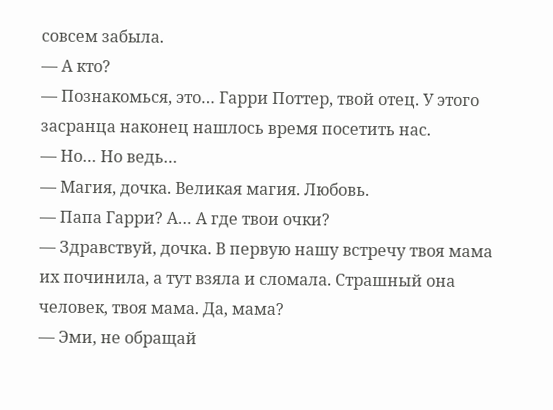совсем забыла.
— А кто?
— Познакомься, это… Гарри Поттер, твой отец. У этого засранца наконец нашлось время посетить нас.
— Но… Но ведь…
— Магия, дочка. Великая магия. Любовь.
— Папа Гарри? А… А где твои очки?
— Здравствуй, дочка. В первую нашу встречу твоя мама их починила, а тут взяла и сломала. Страшный она человек, твоя мама. Да, мама?
— Эми, не обращай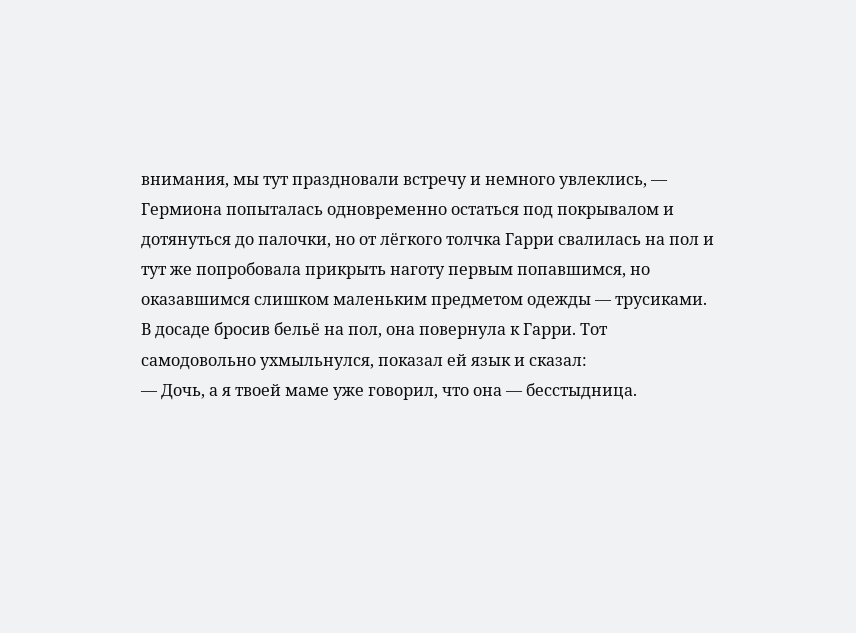внимания, мы тут праздновали встречу и немного увлеклись, — Гермиона попыталась одновременно остаться под покрывалом и дотянуться до палочки, но от лёгкого толчка Гарри свалилась на пол и тут же попробовала прикрыть наготу первым попавшимся, но оказавшимся слишком маленьким предметом одежды — трусиками. В досаде бросив бельё на пол, она повернула к Гарри. Тот самодовольно ухмыльнулся, показал ей язык и сказал:
— Дочь, а я твоей маме уже говорил, что она — бесстыдница.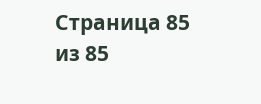Страница 85 из 85